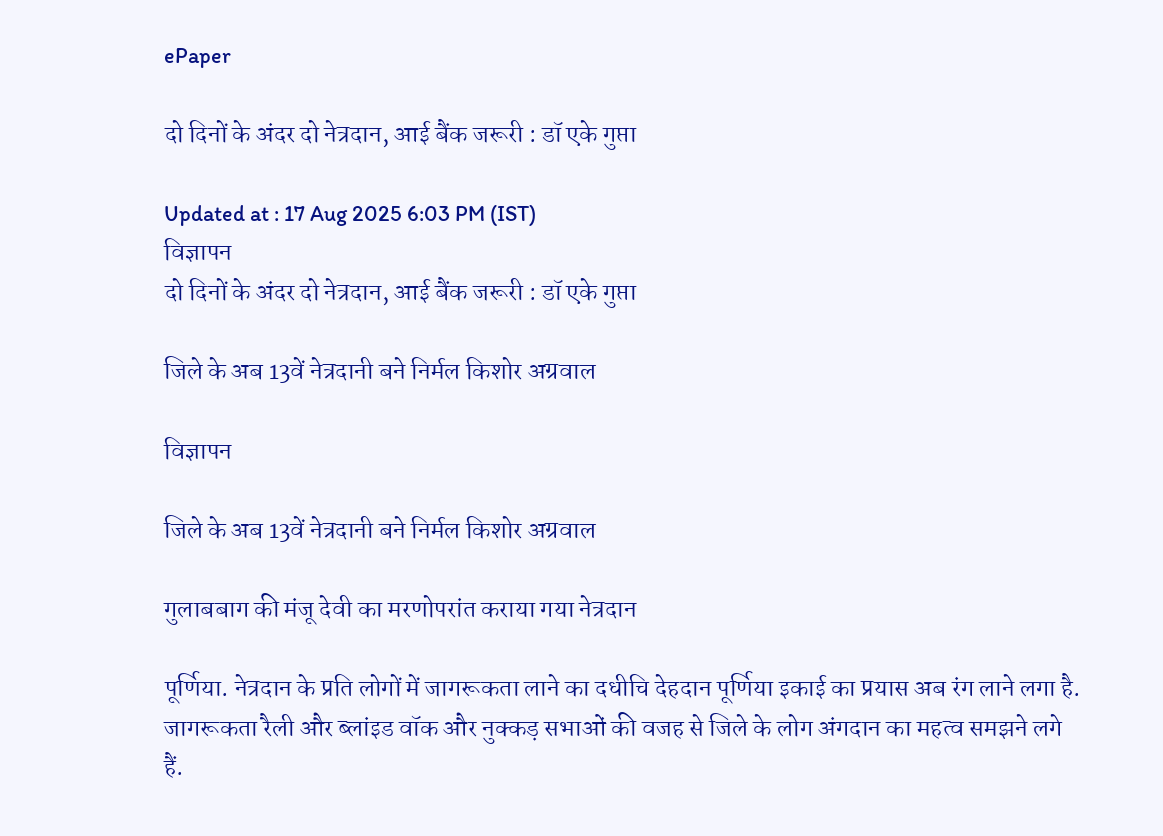ePaper

दो दिनों के अंदर दो नेत्रदान, आई बैंक जरूरी : डॉ एके गुप्ता

Updated at : 17 Aug 2025 6:03 PM (IST)
विज्ञापन
दो दिनों के अंदर दो नेत्रदान, आई बैंक जरूरी : डॉ एके गुप्ता

जिले के अब 13वें नेत्रदानी बने निर्मल किशोर अग्रवाल

विज्ञापन

जिले के अब 13वें नेत्रदानी बने निर्मल किशोर अग्रवाल

गुलाबबाग की मंजू देवी का मरणोपरांत कराया गया नेत्रदान

पूर्णिया. नेत्रदान के प्रति लोगों में जागरूकता लाने का दधीचि देहदान पूर्णिया इकाई का प्रयास अब रंग लाने लगा है. जागरूकता रैली और ब्लांइड वॉक और नुक्कड़ सभाओं की वजह से जिले के लोग अंगदान का महत्व समझने लगे हैं.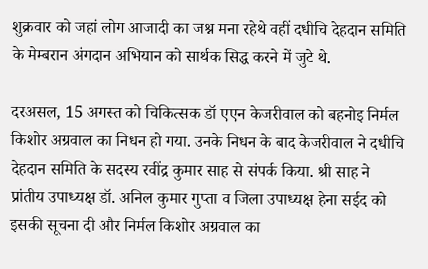शुक्रवार को जहां लोग आजादी का जश्न मना रहेथे वहीं दधीचि देहदान समिति के मेम्बरान अंगदान अभियान को सार्थक सिद्ध करने में जुटे थे.

दरअसल, 15 अगस्त को चिकित्सक डॉ एएन केजरीवाल को बहनोइ निर्मल किशोर अग्रवाल का निधन हो गया. उनके निधन के बाद केजरीवाल ने दधीचि देहदान समिति के सदस्य रवींद्र कुमार साह से संपर्क किया. श्री साह ने प्रांतीय उपाध्यक्ष डॉ. अनिल कुमार गुप्ता व जिला उपाध्यक्ष हेना सईद को इसकी सूचना दी और निर्मल किशोर अग्रवाल का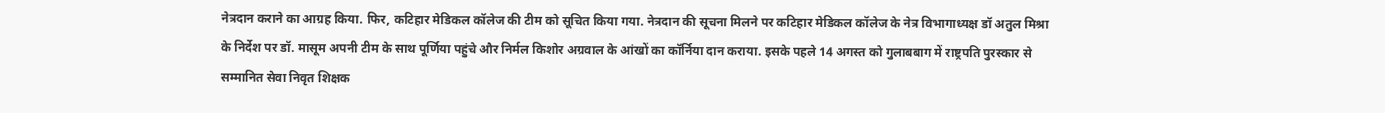नेत्रदान कराने का आग्रह किया. फिर, कटिहार मेडिकल कॉलेज की टीम को सूचित किया गया. नेत्रदान की सूचना मिलने पर कटिहार मेडिकल कॉलेज के नेत्र विभागाध्यक्ष डॉ अतुल मिश्रा के निर्देश पर डॉ. मासूम अपनी टीम के साथ पूर्णिया पहुंचे और निर्मल किशोर अग्रवाल के आंखों का कॉर्निया दान कराया. इसके पहले 14 अगस्त को गुलाबबाग में राष्ट्रपति पुरस्कार से सम्मानित सेवा निवृत शिक्षक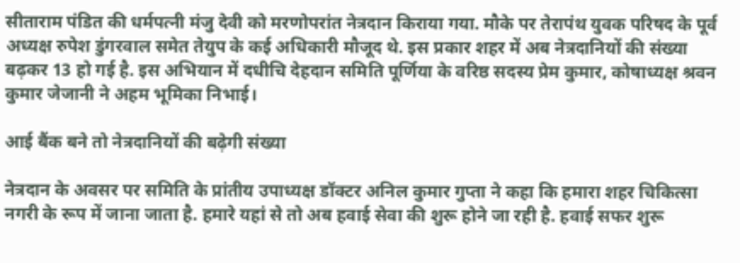सीताराम पंडित की धर्मपत्नी मंजु देवी को मरणोपरांत नेत्रदान किराया गया. मौके पर तेरापंथ युवक परिषद के पूर्व अध्यक्ष रुपेश डुंगरवाल समेत तेयुप के कई अधिकारी मौजूद थे. इस प्रकार शहर में अब नेत्रदानियों की संख्या बढ़कर 13 हो गई है. इस अभियान में दधीचि देहदान समिति पूर्णिया के वरिष्ठ सदस्य प्रेम कुमार, कोषाध्यक्ष श्रवन कुमार जेजानी ने अहम भूमिका निभाई।

आई बैंक बने तो नेत्रदानियों की बढ़ेगी संख्या

नेत्रदान के अवसर पर समिति के प्रांतीय उपाध्यक्ष डॉक्टर अनिल कुमार गुप्ता ने कहा कि हमारा शहर चिकित्सा नगरी के रूप में जाना जाता है. हमारे यहां से तो अब हवाई सेवा की शुरू होने जा रही है. हवाई सफर शुरू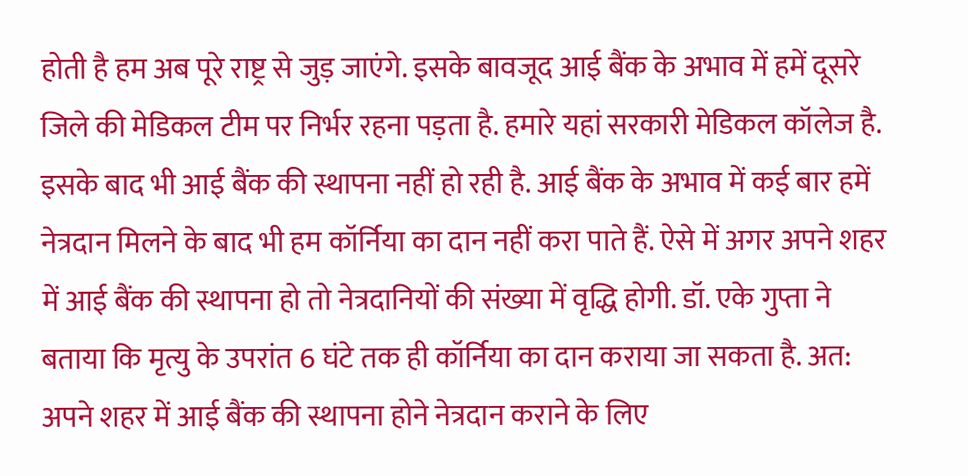होती है हम अब पूरे राष्ट्र से जुड़ जाएंगे. इसके बावजूद आई बैंक के अभाव में हमें दूसरे जिले की मेडिकल टीम पर निर्भर रहना पड़ता है. हमारे यहां सरकारी मेडिकल कॉलेज है. इसके बाद भी आई बैंक की स्थापना नहीं हो रही है. आई बैंक के अभाव में कई बार हमें नेत्रदान मिलने के बाद भी हम कॉर्निया का दान नहीं करा पाते हैं. ऐसे में अगर अपने शहर में आई बैंक की स्थापना हो तो नेत्रदानियों की संख्या में वृद्धि होगी. डॉ. एके गुप्ता ने बताया कि मृत्यु के उपरांत 6 घंटे तक ही कॉर्निया का दान कराया जा सकता है. अत: अपने शहर में आई बैंक की स्थापना होने नेत्रदान कराने के लिए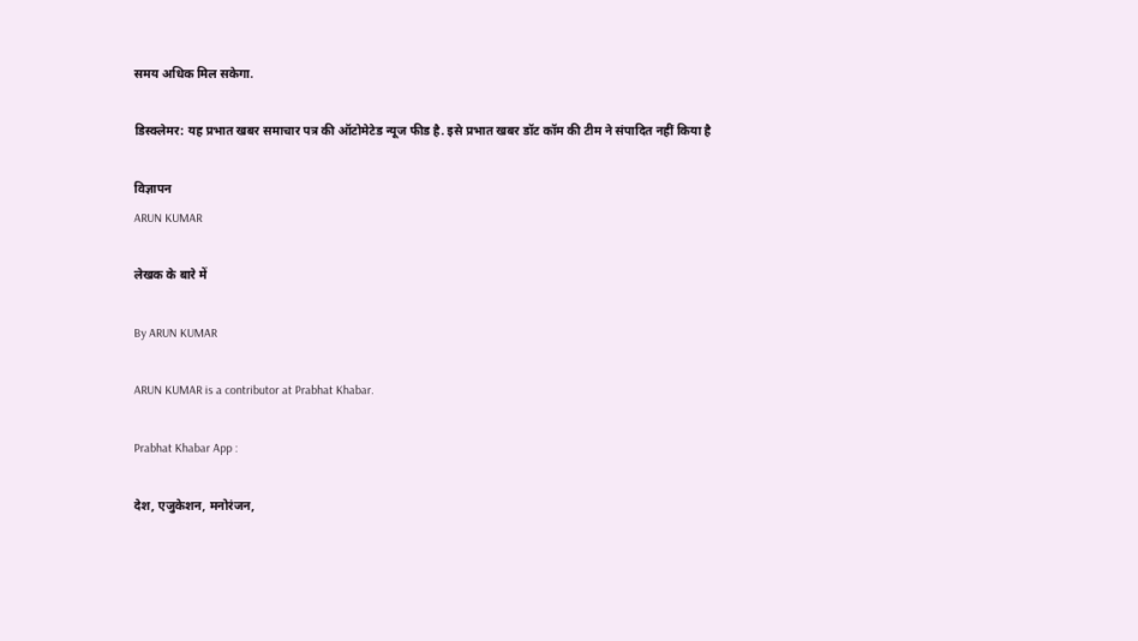समय अधिक मिल सकेगा.

डिस्क्लेमर: यह प्रभात खबर समाचार पत्र की ऑटोमेटेड न्यूज फीड है. इसे प्रभात खबर डॉट कॉम की टीम ने संपादित नहीं किया है

विज्ञापन
ARUN KUMAR

लेखक के बारे में

By ARUN KUMAR

ARUN KUMAR is a contributor at Prabhat Khabar.

Prabhat Khabar App :

देश, एजुकेशन, मनोरंजन,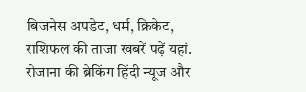बिजनेस अपडेट, धर्म, क्रिकेट, राशिफल की ताजा खबरें पढ़ें यहां. रोजाना की ब्रेकिंग हिंदी न्यूज और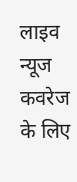लाइव न्यूज कवरेज के लिए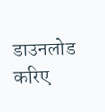डाउनलोड करिए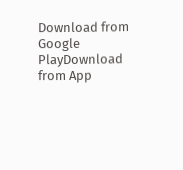Download from Google PlayDownload from App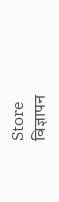Store
विज्ञापन